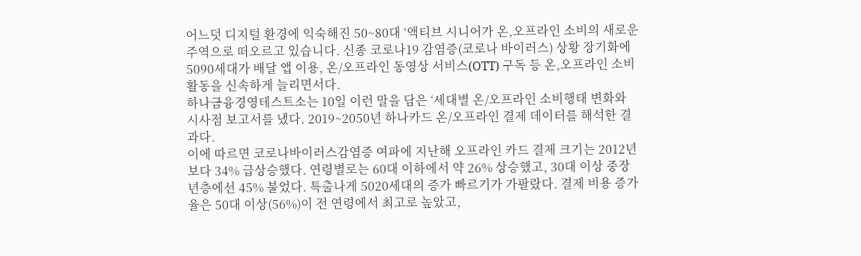어느덧 디지털 환경에 익숙해진 50~80대 ‘액티브 시니어가 온,오프라인 소비의 새로운 주역으로 떠오르고 있습니다. 신종 코로나19 감염증(코로나 바이러스) 상황 장기화에 5090세대가 배달 앱 이용, 온/오프라인 동영상 서비스(OTT) 구독 등 온,오프라인 소비 활동을 신속하게 늘리면서다.
하나금융경영테스트소는 10일 이런 말을 담은 ‘세대별 온/오프라인 소비행태 변화와 시사점 보고서를 냈다. 2019~2050년 하나카드 온/오프라인 결제 데이터를 해석한 결과다.
이에 따르면 코로나바이러스감염증 여파에 지난해 오프라인 카드 결제 크기는 2012년보다 34% 급상승했다. 연령별로는 60대 이하에서 약 26% 상승했고, 30대 이상 중장년층에선 45% 불었다. 특출나게 5020세대의 증가 빠르기가 가팔랐다. 결제 비용 증가율은 50대 이상(56%)이 전 연령에서 최고로 높았고,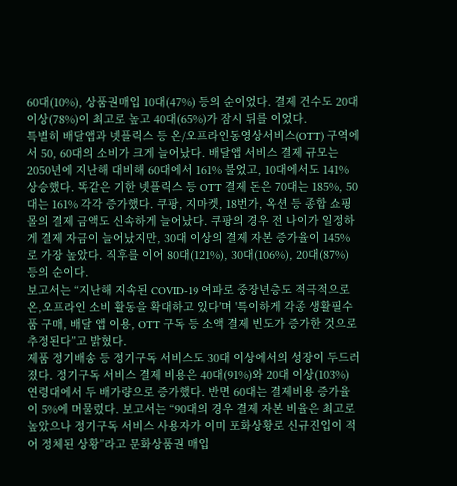60대(10%), 상품권매입 10대(47%) 등의 순이었다. 결제 건수도 20대 이상(78%)이 최고로 높고 40대(65%)가 잠시 뒤를 이었다.
특별히 배달앱과 넷플릭스 등 온/오프라인동영상서비스(OTT) 구역에서 50, 60대의 소비가 크게 늘어났다. 배달앱 서비스 결제 규모는 2050년에 지난해 대비해 60대에서 161% 불었고, 10대에서도 141% 상승했다. 똑같은 기한 넷플릭스 등 OTT 결제 돈은 70대는 185%, 50대는 161% 각각 증가했다. 쿠팡, 지마켓, 18번가, 옥션 등 종합 쇼핑몰의 결제 금액도 신속하게 늘어났다. 쿠팡의 경우 전 나이가 일정하게 결제 자금이 늘어났지만, 30대 이상의 결제 자본 증가율이 145%로 가장 높았다. 직후를 이어 80대(121%), 30대(106%), 20대(87%) 등의 순이다.
보고서는 “지난해 지속된 COVID-19 여파로 중장년층도 적극적으로 온,오프라인 소비 활동을 확대하고 있다'며 '특이하게 각종 생활필수품 구매, 배달 앱 이용, OTT 구독 등 소액 결제 빈도가 증가한 것으로 추정된다”고 밝혔다.
제품 정기배송 등 정기구독 서비스도 30대 이상에서의 성장이 두드러졌다. 정기구독 서비스 결제 비용은 40대(91%)와 20대 이상(103%) 연령대에서 두 배가량으로 증가했다. 반면 60대는 결제비용 증가율이 5%에 머물렀다. 보고서는 “90대의 경우 결제 자본 비율은 최고로 높았으나 정기구독 서비스 사용자가 이미 포화상황로 신규진입이 적어 정체된 상황”라고 문화상품권 매입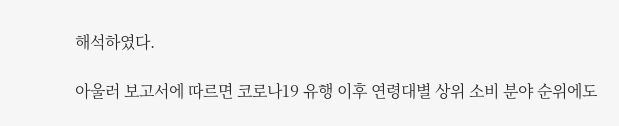해석하였다.

아울러 보고서에 따르면 코로나19 유행 이후 연령대별 상위 소비 분야 순위에도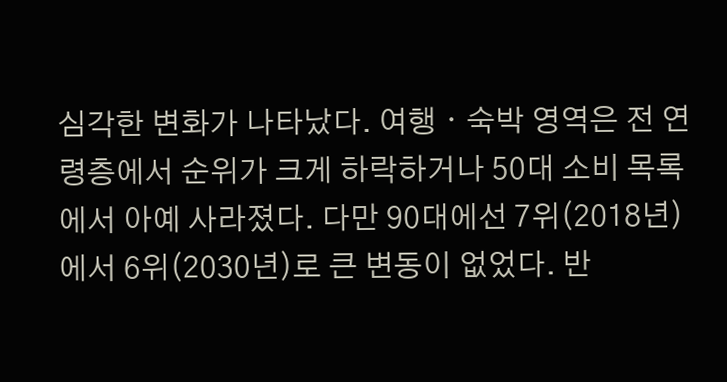심각한 변화가 나타났다. 여행ㆍ숙박 영역은 전 연령층에서 순위가 크게 하락하거나 50대 소비 목록에서 아예 사라졌다. 다만 90대에선 7위(2018년)에서 6위(2030년)로 큰 변동이 없었다. 반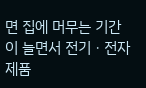면 집에 머무는 기간이 늘면서 전기ㆍ전자제품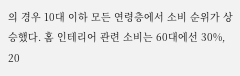의 경우 10대 이하 모든 연령층에서 소비 순위가 상승했다. 홈 인테리어 관련 소비는 60대에선 30%, 20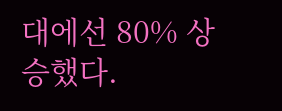대에선 80% 상승했다.